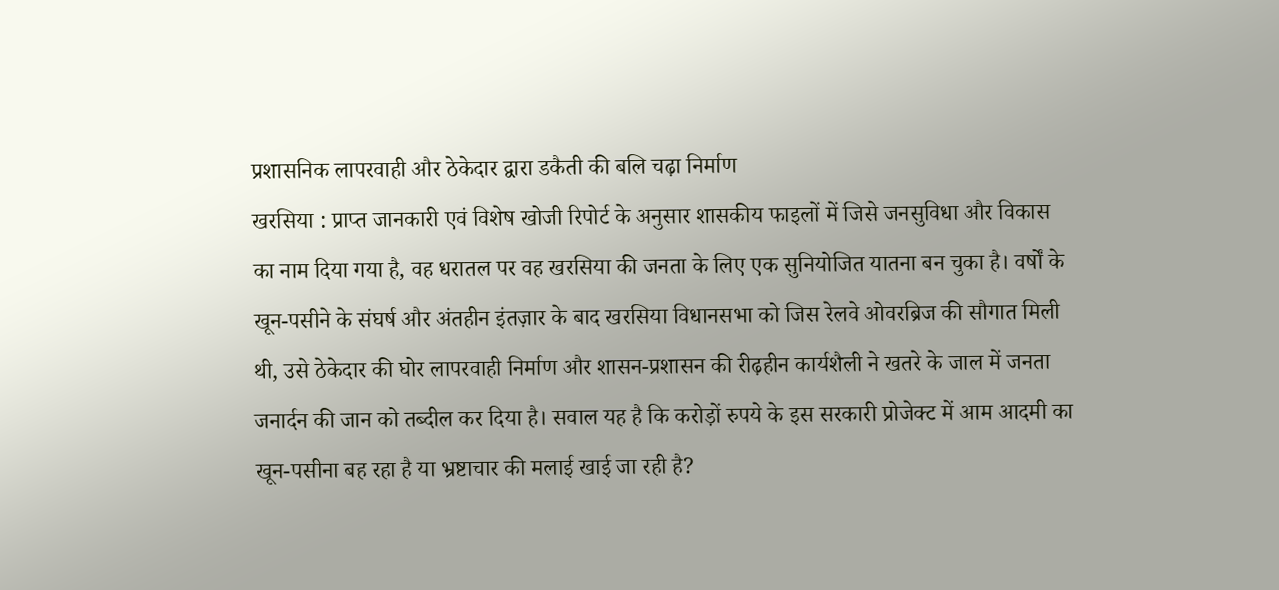प्रशासनिक लापरवाही और ठेकेदार द्वारा डकैती की बलि चढ़ा निर्माण
खरसिया : प्राप्त जानकारी एवं विशेष खोजी रिपोर्ट के अनुसार शासकीय फाइलों में जिसे जनसुविधा और विकास का नाम दिया गया है, वह धरातल पर वह खरसिया की जनता के लिए एक सुनियोजित यातना बन चुका है। वर्षों के खून-पसीने के संघर्ष और अंतहीन इंतज़ार के बाद खरसिया विधानसभा को जिस रेलवे ओवरब्रिज की सौगात मिली थी, उसे ठेकेदार की घोर लापरवाही निर्माण और शासन-प्रशासन की रीढ़हीन कार्यशैली ने खतरे के जाल में जनता जनार्दन की जान को तब्दील कर दिया है। सवाल यह है कि करोड़ों रुपये के इस सरकारी प्रोजेक्ट में आम आदमी का खून-पसीना बह रहा है या भ्रष्टाचार की मलाई खाई जा रही है?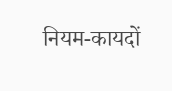नियम-कायदों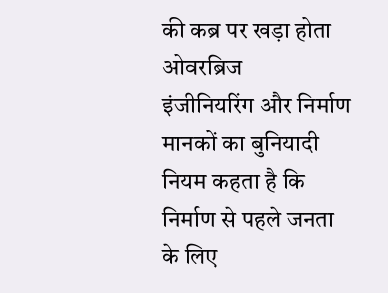की कब्र पर खड़ा होता ओवरब्रिज
इंजीनियरिंग और निर्माण मानकों का बुनियादी नियम कहता है कि निर्माण से पहले जनता के लिए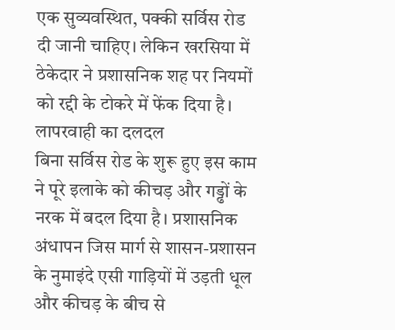एक सुव्यवस्थित, पक्की सर्विस रोड दी जानी चाहिए। लेकिन खरसिया में ठेकेदार ने प्रशासनिक शह पर नियमों को रद्दी के टोकरे में फेंक दिया है।
लापरवाही का दलदल
बिना सर्विस रोड के शुरू हुए इस काम ने पूरे इलाके को कीचड़ और गड्ढों के नरक में बदल दिया है। प्रशासनिक अंधापन जिस मार्ग से शासन-प्रशासन के नुमाइंदे एसी गाड़ियों में उड़ती धूल और कीचड़ के बीच से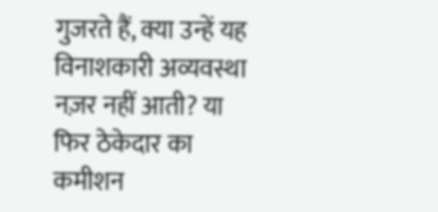गुजरते हैं, क्या उन्हें यह विनाशकारी अव्यवस्था नज़र नहीं आती? या फिर ठेकेदार का कमीशन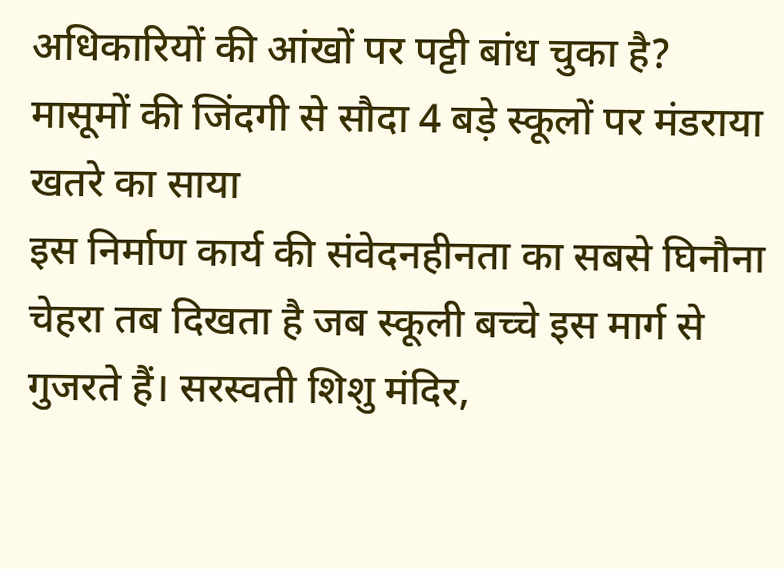अधिकारियों की आंखों पर पट्टी बांध चुका है?
मासूमों की जिंदगी से सौदा 4 बड़े स्कूलों पर मंडराया खतरे का साया
इस निर्माण कार्य की संवेदनहीनता का सबसे घिनौना चेहरा तब दिखता है जब स्कूली बच्चे इस मार्ग से गुजरते हैं। सरस्वती शिशु मंदिर,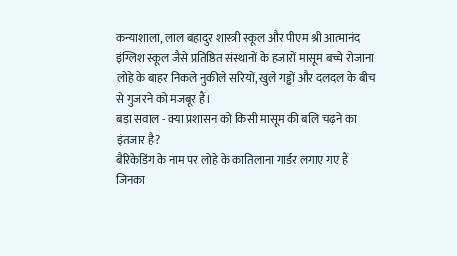कन्याशाला, लाल बहादुर शास्त्री स्कूल और पीएम श्री आत्मानंद इंग्लिश स्कूल जैसे प्रतिष्ठित संस्थानों के हजारों मासूम बच्चे रोजाना लोहे के बाहर निकले नुकीले सरियों, खुले गड्ढों और दलदल के बीच से गुजरने को मजबूर हैं।
बड़ा सवाल - क्या प्रशासन को किसी मासूम की बलि चढ़ने का इंतजार है?
बैरिकेडिंग के नाम पर लोहे के कातिलाना गार्डर लगाए गए हैं जिनका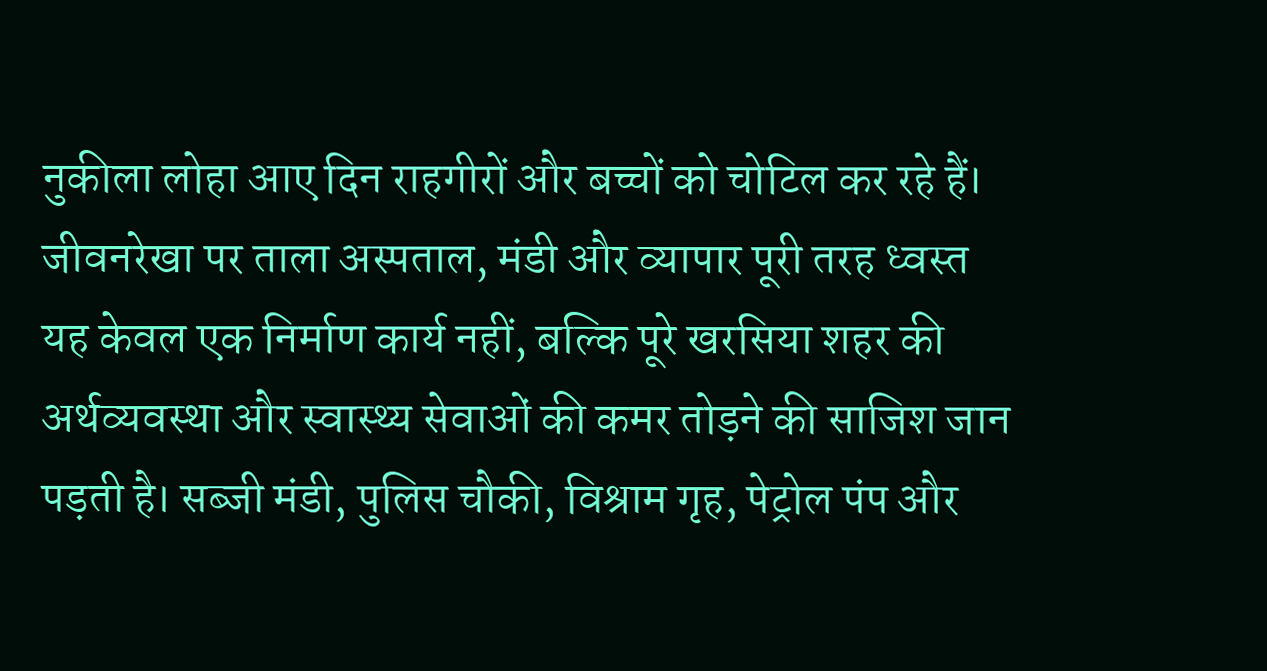नुकीला लोहा आए दिन राहगीरों और बच्चों को चोटिल कर रहे हैं।
जीवनरेखा पर ताला अस्पताल, मंडी और व्यापार पूरी तरह ध्वस्त
यह केवल एक निर्माण कार्य नहीं, बल्कि पूरे खरसिया शहर की अर्थव्यवस्था और स्वास्थ्य सेवाओं की कमर तोड़ने की साजिश जान पड़ती है। सब्जी मंडी, पुलिस चौकी, विश्राम गृह, पेट्रोल पंप और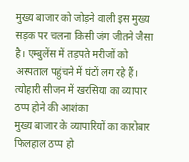मुख्य बाजार को जोड़ने वाली इस मुख्य सड़क पर चलना किसी जंग जीतने जैसा है। एम्बुलेंस में तड़पते मरीजों को अस्पताल पहुंचने में घंटों लग रहे हैं।
त्योहारी सीजन में खरसिया का व्यापार ठप्प होने की आशंका
मुख्य बाजार के व्यापारियों का कारोबार फिलहाल ठप्प हो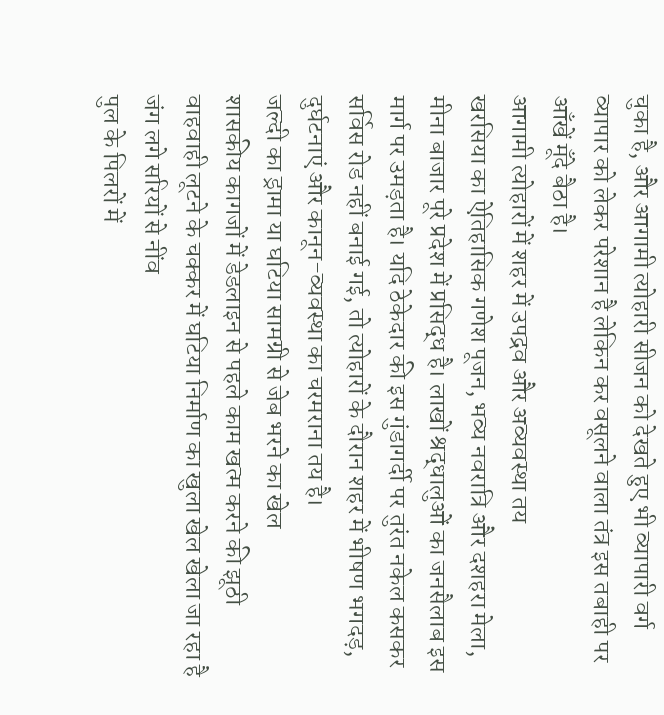चुका है, और आगामी त्योहारी सीजन को देखते हुए भी व्यापारी वर्ग व्यापार को लेकर परेशान है लेकिन कर वसूलने वाला तंत्र इस तबाही पर आँखें मूँदे बैठा है।
आगामी त्योहारों में शहर में उपद्रव और अव्यवस्था तय
खरसिया का ऐतिहासिक गणेश पूजन, भव्य नवरात्रि और दशहरा मेला, मीना बाजार पूरे प्रदेश में प्रसिद्ध है। लाखों श्रद्धालुओं का जनसैलाब इस मार्ग पर उमड़ता है। यदि ठेकेदार की इस गुंडागर्दी पर तुरंत नकेल कसकर सर्विस रोड नहीं बनाई गई, तो त्योहारों के दौरान शहर में भीषण भगदड़, दुर्घटनाएं और कानून-व्यवस्था का चरमराना तय है।
जल्दी का ड्रामा या घटिया सामग्री से जेब भरने का खेल
शासकीय कागजों में डेडलाइन से पहले काम खत्म करने की झूठी वाहवाही लूटने के चक्कर में घटिया निर्माण का खुला खेल खेला जा रहा है
जंग लगे सरियों से नींव
पुल के पिलरों में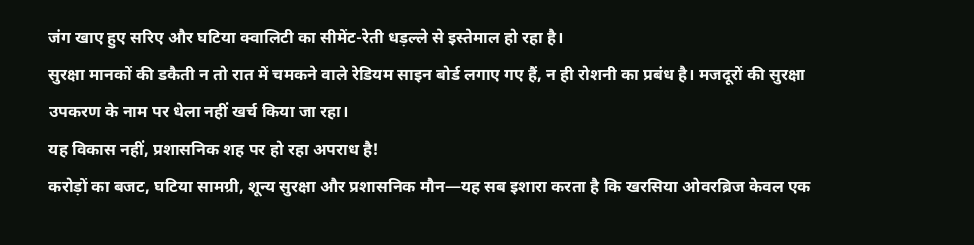जंग खाए हुए सरिए और घटिया क्वालिटी का सीमेंट-रेती धड़ल्ले से इस्तेमाल हो रहा है।
सुरक्षा मानकों की डकैती न तो रात में चमकने वाले रेडियम साइन बोर्ड लगाए गए हैं, न ही रोशनी का प्रबंध है। मजदूरों की सुरक्षा उपकरण के नाम पर धेला नहीं खर्च किया जा रहा।
यह विकास नहीं, प्रशासनिक शह पर हो रहा अपराध है!
करोड़ों का बजट, घटिया सामग्री, शून्य सुरक्षा और प्रशासनिक मौन—यह सब इशारा करता है कि खरसिया ओवरब्रिज केवल एक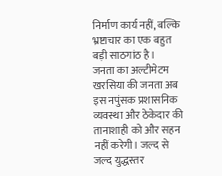निर्माण कार्य नहीं, बल्कि भ्रष्टाचार का एक बहुत बड़ी साठगांठ है।
जनता का अल्टीमेटम
खरसिया की जनता अब इस नपुंसक प्रशासनिक व्यवस्था और ठेकेदार की तानाशाही को और सहन नहीं करेगी। जल्द से जल्द युद्धस्तर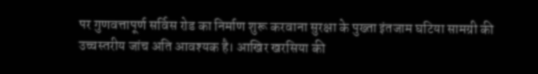पर गुणवत्तापूर्ण सर्विस रोड का निर्माण शुरू करवाना सुरक्षा के पुख्ता इंतजाम घटिया सामग्री की उच्चस्तरीय जांच अति आवश्यक है। आखिर खरसिया की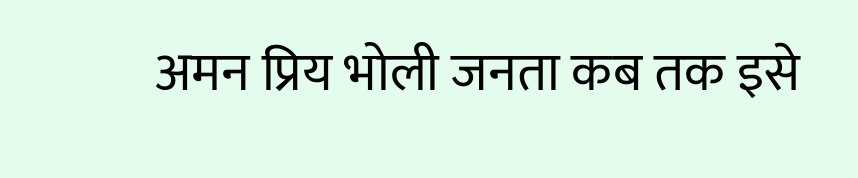अमन प्रिय भोली जनता कब तक इसे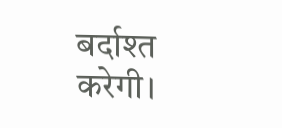बर्दाश्त करेगी।